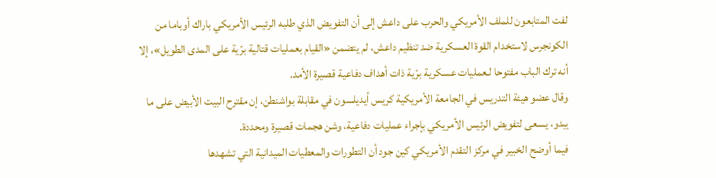لفت المتابعون للملف الأمريكي والحرب على داعش إلى أن التفويض الذي طلبه الرئيس الأمريكي باراك أوباما من الكونجرس لاستخدام القوة العسكرية ضد تنظيم داعش، لم يتضمن «القيام بعمليات قتالية برّية على المدى الطويل»، إلا أنه ترك الباب مفتوحا لـعمليات عسكرية برّية ذات أهداف دفاعية قصيرة الأمد.
وقال عضو هيئة التدريس في الجامعة الأمريكية كريس أيديلسون في مقابلة بواشنطن، إن مقترح البيت الأبيض على ما يبدو، يسعى لتفويض الرئيس الأمريكي بإجراء عمليات دفاعية، وشن هجمات قصيرة ومحددة.
فيما أوضح الخبير في مركز التقدم الأمريكي كين جود أن التطورات والمعطيات الميدانية التي تشهدها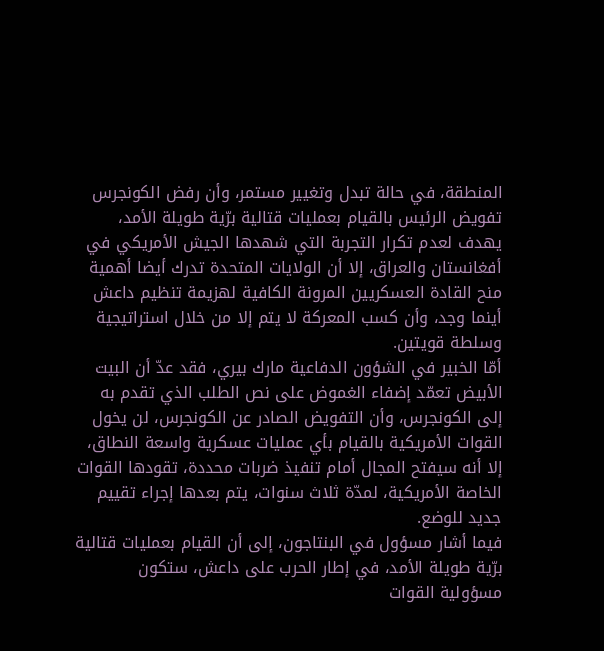المنطقة، في حالة تبدل وتغيير مستمر، وأن رفض الكونجرس تفويض الرئيس بالقيام بعمليات قتالية برّية طويلة الأمد، يهدف لعدم تكرار التجربة التي شهدها الجيش الأمريكي في أفغانستان والعراق، إلا أن الولايات المتحدة تدرك أيضا أهمية منح القادة العسكريين المرونة الكافية لهزيمة تنظيم داعش أينما وجد، وأن كسب المعركة لا يتم إلا من خلال استراتيجية وسلطة قويتين.
أمّا الخبير في الشؤون الدفاعية مارك بيري، فقد عدّ أن البيت الأبيض تعمّد إضفاء الغموض على نص الطلب الذي تقدم به إلى الكونجرس، وأن التفويض الصادر عن الكونجرس، لن يخول القوات الأمريكية بالقيام بأي عمليات عسكرية واسعة النطاق، إلا أنه سيفتح المجال أمام تنفيذ ضربات محددة، تقودها القوات الخاصة الأمريكية، لمدّة ثلاث سنوات، يتم بعدها إجراء تقييم جديد للوضع.
فيما أشار مسؤول في البنتاجون، إلى أن القيام بعمليات قتالية برّية طويلة الأمد، في إطار الحرب على داعش، ستكون مسؤولية القوات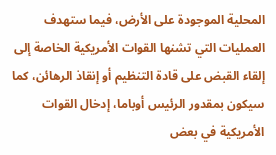المحلية الموجودة على الأرض، فيما ستهدف العمليات التي تشنها القوات الأمريكية الخاصة إلى إلقاء القبض على قادة التنظيم أو إنقاذ الرهائن، كما سيكون بمقدور الرئيس أوباما، إدخال القوات الأمريكية في بعض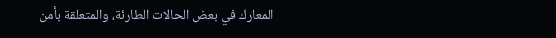المعارك في بعض الحالات الطارئة، والمتعلقة بأمن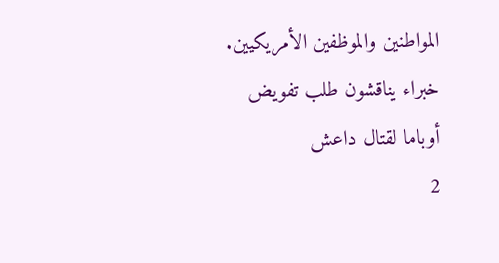المواطنين والموظفين الأمريكيين.
خبراء يناقشون طلب تفويض أوباما لقتال داعش
2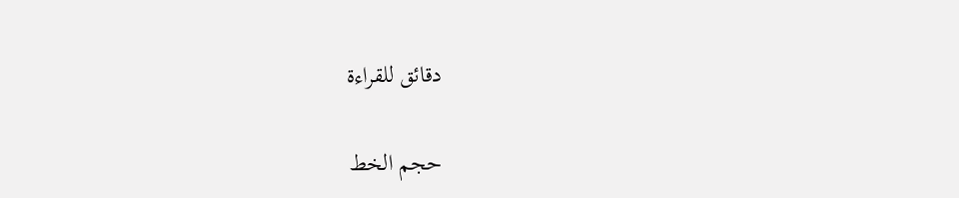دقائق للقراءة

حجم الخط